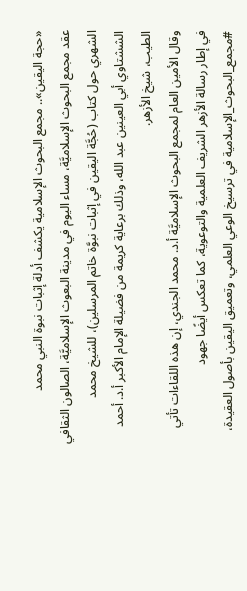«حجة اليقين».. مجمع البحوث الإسلامية يكشف أدلة إثبات نبوة النبي محمد
عقد مجمع البحوث الإسلاميَّة، مساء اليوم في مدينة البعوث الإسلاميَّة، الصالون الثقافي الشهري حول كتاب (حُجَّة اليقين في إثبات نبوَّة خاتم المرسلين)، للشيخ محمد الششتاوي أبي العينين عبد الله، وذلك برعاية كريمة من فضيلة الإمام الأكبر أ.د. أحمد الطيب، شيخ الأزهر.
وقال الأمين العام لمجمع البحوث الإسلاميَّة أ.د. محمد الجندي، إن هذه اللقاءات تأتي في إطار رسالة الأزهر الشريف العلمية والتوعوية، كما تعكس أيضًا جهود #مجمع_البحوث_الإسلامية في ترسيخ الوعي العلمي، وتعميق اليقين بأصول العقيدة،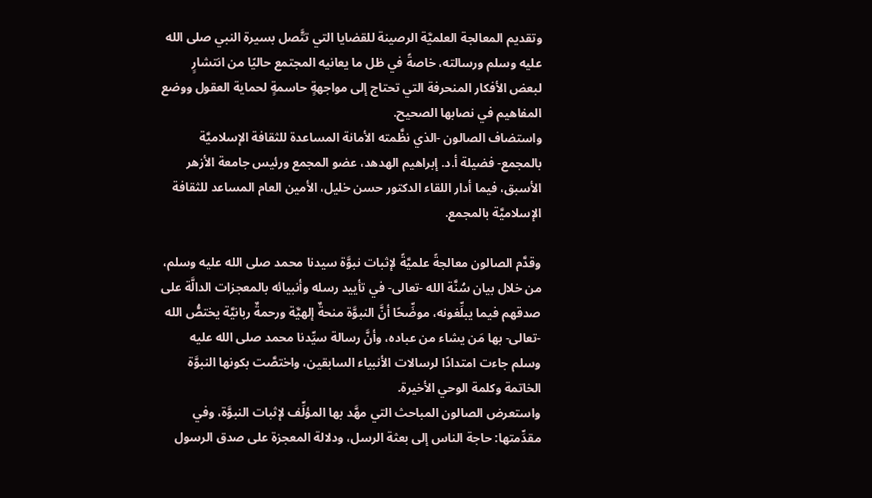وتقديم المعالجة العلميَّة الرصينة للقضايا التي تتَّصل بسيرة النبي صلى الله عليه وسلم ورسالته، خاصةً في ظل ما يعانيه المجتمع حاليًا من انتشارٍ لبعض الأفكار المنحرفة التي تحتاج إلى مواجهةٍ حاسمةٍ لحماية العقول ووضع المفاهيم في نصابها الصحيح.
واستضاف الصالون -الذي نظَّمته الأمانة المساعدة للثقافة الإسلاميَّة بالمجمع- فضيلة أ.د. إبراهيم الهدهد، عضو المجمع ورئيس جامعة الأزهر الأسبق، فيما أدار اللقاء الدكتور حسن خليل، الأمين العام المساعد للثقافة الإسلاميَّة بالمجمع.

وقدَّم الصالون معالجةً علميَّةً لإثبات نبوَّة سيدنا محمد صلى الله عليه وسلم، من خلال بيان سُنَّة الله -تعالى- في تأييد رسله وأنبيائه بالمعجزات الدالَّة على صدقهم فيما يبلِّغونه، موضِّحًا أنَّ النبوَّة منحةٌ إلهيَّة ورحمةٌ ربانيَّة يختصُّ الله -تعالى- بها مَن يشاء من عباده، وأنَّ رسالة سيِّدنا محمد صلى الله عليه وسلم جاءت امتدادًا لرسالات الأنبياء السابقين، واختصَّت بكونها النبوَّة الخاتمة وكلمة الوحي الأخيرة.
واستعرض الصالون المباحث التي مهَّد بها المؤلِّف لإثبات النبوَّة، وفي مقدِّمتها: حاجة الناس إلى بعثة الرسل، ودلالة المعجزة على صدق الرسول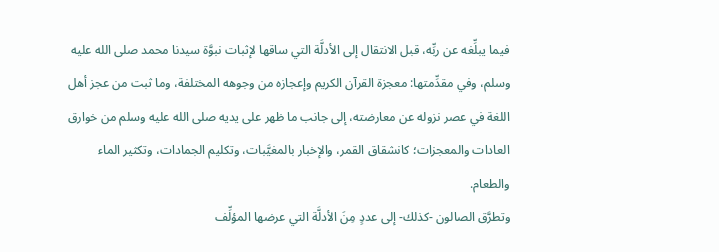فيما يبلِّغه عن ربِّه، قبل الانتقال إلى الأدلَّة التي ساقها لإثبات نبوَّة سيدنا محمد صلى الله عليه وسلم، وفي مقدِّمتها: معجزة القرآن الكريم وإعجازه من وجوهه المختلفة، وما ثبت من عجز أهل اللغة في عصر نزوله عن معارضته، إلى جانب ما ظهر على يديه صلى الله عليه وسلم من خوارق العادات والمعجزات؛ كانشقاق القمر، والإخبار بالمغيَّبات، وتكليم الجمادات، وتكثير الماء والطعام.
وتطرَّق الصالون -كذلك- إلى عددٍ مِنَ الأدلَّة التي عرضها المؤلِّف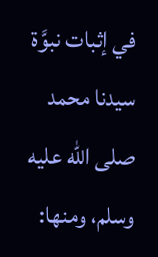في إثبات نبوَّة سيدنا محمد صلى الله عليه وسلم، ومنها: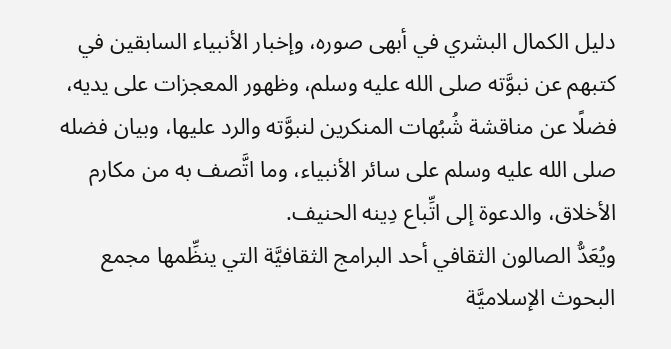دليل الكمال البشري في أبهى صوره، وإخبار الأنبياء السابقين في كتبهم عن نبوَّته صلى الله عليه وسلم، وظهور المعجزات على يديه، فضلًا عن مناقشة شُبُهات المنكرين لنبوَّته والرد عليها، وبيان فضله صلى الله عليه وسلم على سائر الأنبياء، وما اتَّصف به من مكارم الأخلاق، والدعوة إلى اتِّباع دِينه الحنيف.
ويُعَدُّ الصالون الثقافي أحد البرامج الثقافيَّة التي ينظِّمها مجمع البحوث الإسلاميَّة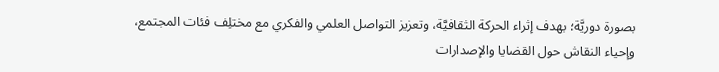بصورة دوريَّة؛ بهدف إثراء الحركة الثقافيَّة، وتعزيز التواصل العلمي والفكري مع مختلِف فئات المجتمع، وإحياء النقاش حول القضايا والإصدارات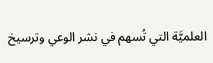العلميَّة التي تُسهم في نشر الوعي وترسيخ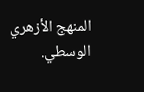المنهج الأزهري الوسطي.